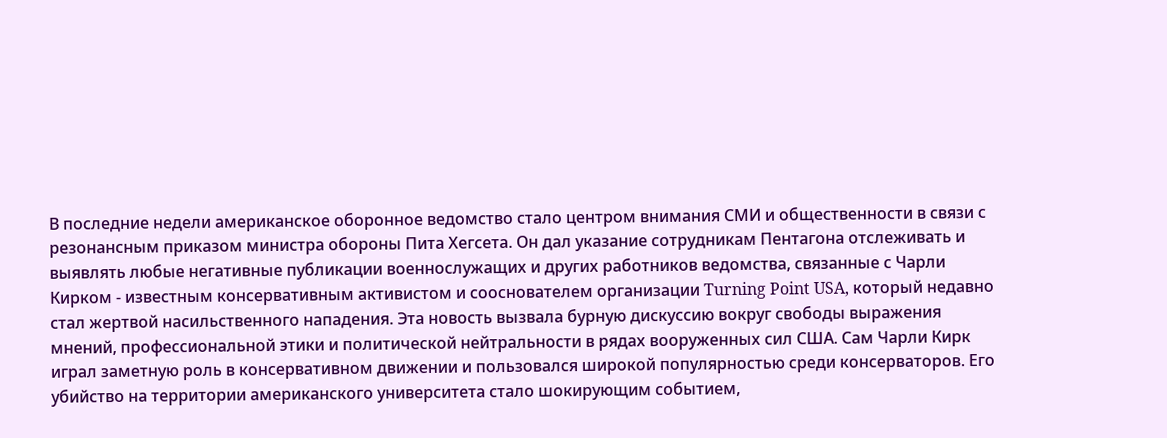В последние недели американское оборонное ведомство стало центром внимания СМИ и общественности в связи с резонансным приказом министра обороны Пита Хегсета. Он дал указание сотрудникам Пентагона отслеживать и выявлять любые негативные публикации военнослужащих и других работников ведомства, связанные с Чарли Кирком - известным консервативным активистом и сооснователем организации Turning Point USA, который недавно стал жертвой насильственного нападения. Эта новость вызвала бурную дискуссию вокруг свободы выражения мнений, профессиональной этики и политической нейтральности в рядах вооруженных сил США. Сам Чарли Кирк играл заметную роль в консервативном движении и пользовался широкой популярностью среди консерваторов. Его убийство на территории американского университета стало шокирующим событием,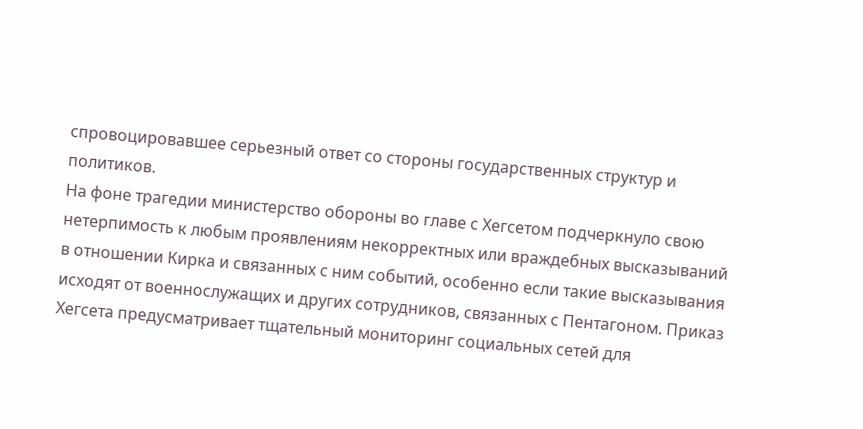спровоцировавшее серьезный ответ со стороны государственных структур и политиков.
На фоне трагедии министерство обороны во главе с Хегсетом подчеркнуло свою нетерпимость к любым проявлениям некорректных или враждебных высказываний в отношении Кирка и связанных с ним событий, особенно если такие высказывания исходят от военнослужащих и других сотрудников, связанных с Пентагоном. Приказ Хегсета предусматривает тщательный мониторинг социальных сетей для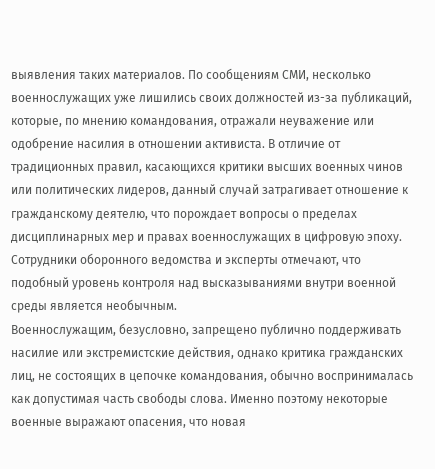выявления таких материалов. По сообщениям СМИ, несколько военнослужащих уже лишились своих должностей из-за публикаций, которые, по мнению командования, отражали неуважение или одобрение насилия в отношении активиста. В отличие от традиционных правил, касающихся критики высших военных чинов или политических лидеров, данный случай затрагивает отношение к гражданскому деятелю, что порождает вопросы о пределах дисциплинарных мер и правах военнослужащих в цифровую эпоху. Сотрудники оборонного ведомства и эксперты отмечают, что подобный уровень контроля над высказываниями внутри военной среды является необычным.
Военнослужащим, безусловно, запрещено публично поддерживать насилие или экстремистские действия, однако критика гражданских лиц, не состоящих в цепочке командования, обычно воспринималась как допустимая часть свободы слова. Именно поэтому некоторые военные выражают опасения, что новая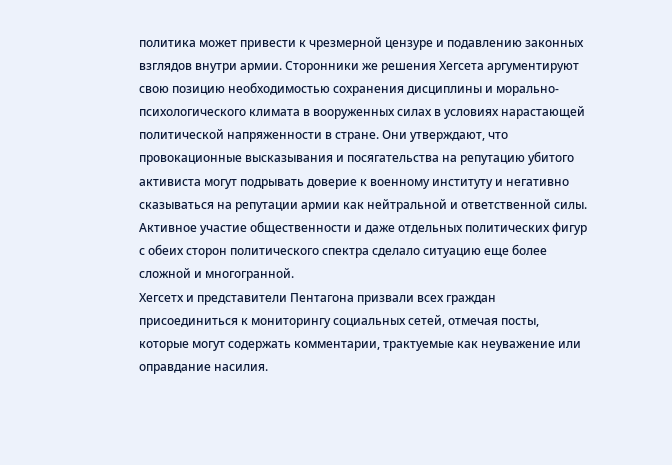политика может привести к чрезмерной цензуре и подавлению законных взглядов внутри армии. Сторонники же решения Хегсета аргументируют свою позицию необходимостью сохранения дисциплины и морально-психологического климата в вооруженных силах в условиях нарастающей политической напряженности в стране. Они утверждают, что провокационные высказывания и посягательства на репутацию убитого активиста могут подрывать доверие к военному институту и негативно сказываться на репутации армии как нейтральной и ответственной силы. Активное участие общественности и даже отдельных политических фигур с обеих сторон политического спектра сделало ситуацию еще более сложной и многогранной.
Хегсетх и представители Пентагона призвали всех граждан присоединиться к мониторингу социальных сетей, отмечая посты, которые могут содержать комментарии, трактуемые как неуважение или оправдание насилия.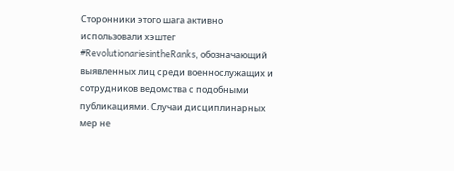Сторонники этого шага активно использовали хэштег #RevolutionariesintheRanks, обозначающий выявленных лиц среди военнослужащих и сотрудников ведомства с подобными публикациями. Случаи дисциплинарных мер не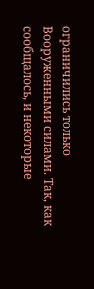ограничились только Вооруженными силами. Так, как сообщалось, и некоторые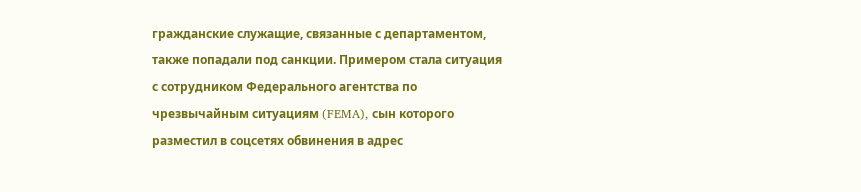гражданские служащие, связанные с департаментом, также попадали под санкции. Примером стала ситуация с сотрудником Федерального агентства по чрезвычайным ситуациям (FEMA), сын которого разместил в соцсетях обвинения в адрес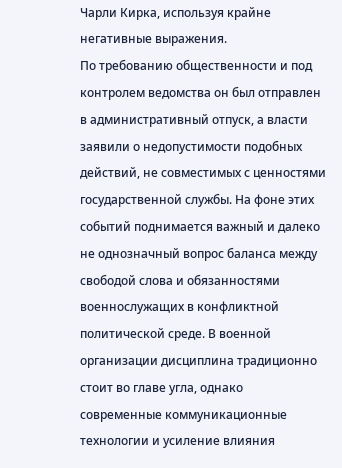Чарли Кирка, используя крайне негативные выражения.
По требованию общественности и под контролем ведомства он был отправлен в административный отпуск, а власти заявили о недопустимости подобных действий, не совместимых с ценностями государственной службы. На фоне этих событий поднимается важный и далеко не однозначный вопрос баланса между свободой слова и обязанностями военнослужащих в конфликтной политической среде. В военной организации дисциплина традиционно стоит во главе угла, однако современные коммуникационные технологии и усиление влияния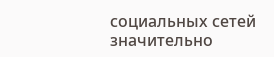социальных сетей значительно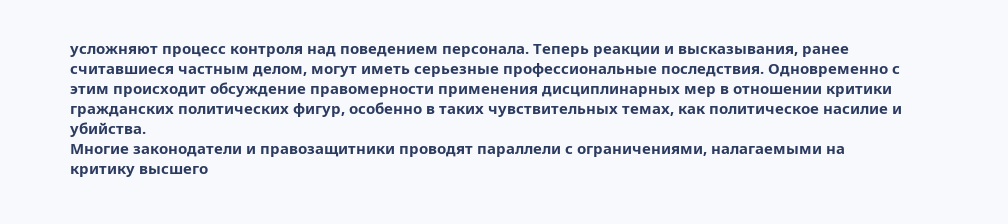усложняют процесс контроля над поведением персонала. Теперь реакции и высказывания, ранее считавшиеся частным делом, могут иметь серьезные профессиональные последствия. Одновременно с этим происходит обсуждение правомерности применения дисциплинарных мер в отношении критики гражданских политических фигур, особенно в таких чувствительных темах, как политическое насилие и убийства.
Многие законодатели и правозащитники проводят параллели с ограничениями, налагаемыми на критику высшего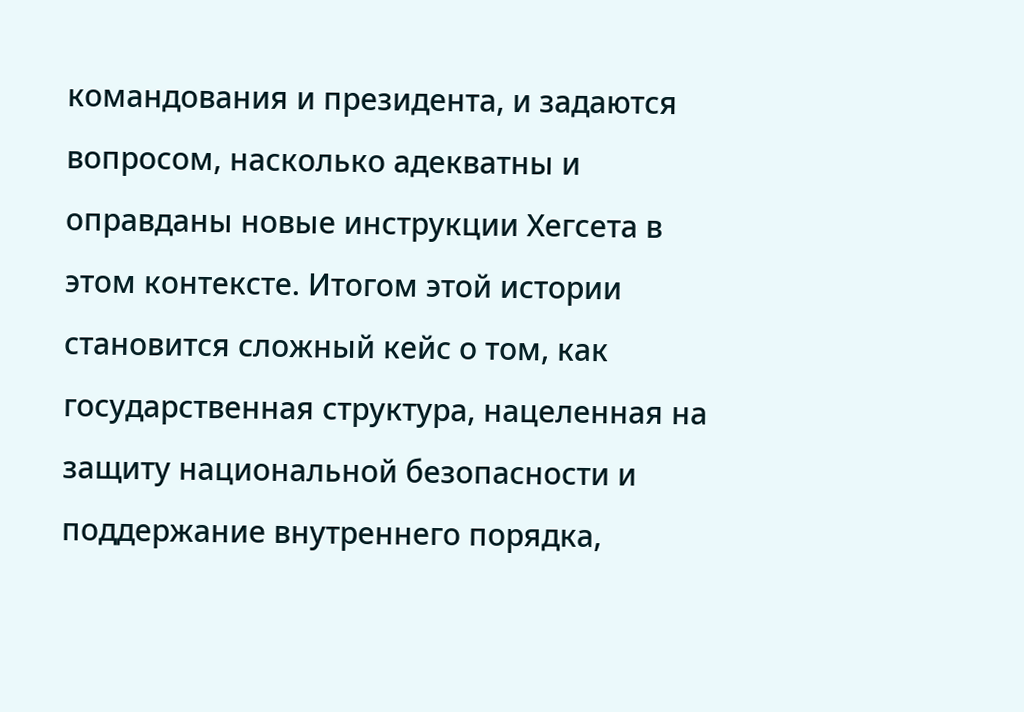командования и президента, и задаются вопросом, насколько адекватны и оправданы новые инструкции Хегсета в этом контексте. Итогом этой истории становится сложный кейс о том, как государственная структура, нацеленная на защиту национальной безопасности и поддержание внутреннего порядка,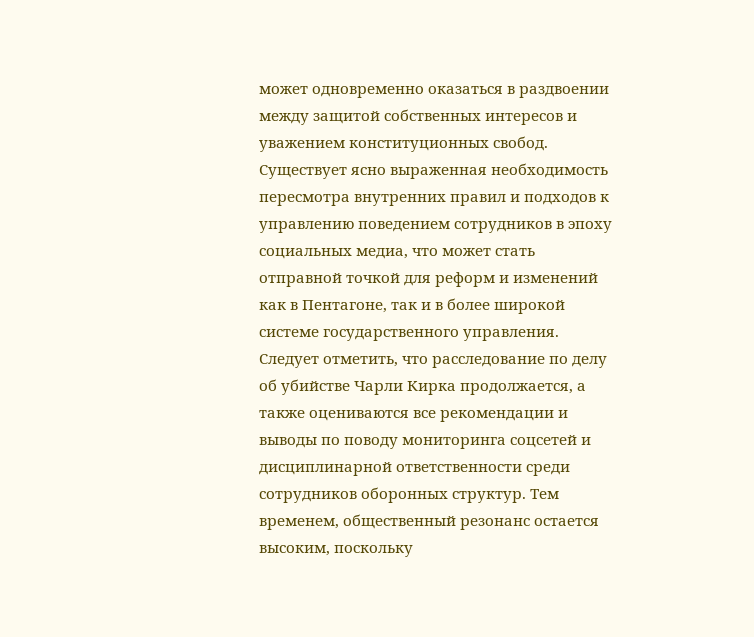может одновременно оказаться в раздвоении между защитой собственных интересов и уважением конституционных свобод. Существует ясно выраженная необходимость пересмотра внутренних правил и подходов к управлению поведением сотрудников в эпоху социальных медиа, что может стать отправной точкой для реформ и изменений как в Пентагоне, так и в более широкой системе государственного управления. Следует отметить, что расследование по делу об убийстве Чарли Кирка продолжается, а также оцениваются все рекомендации и выводы по поводу мониторинга соцсетей и дисциплинарной ответственности среди сотрудников оборонных структур. Тем временем, общественный резонанс остается высоким, поскольку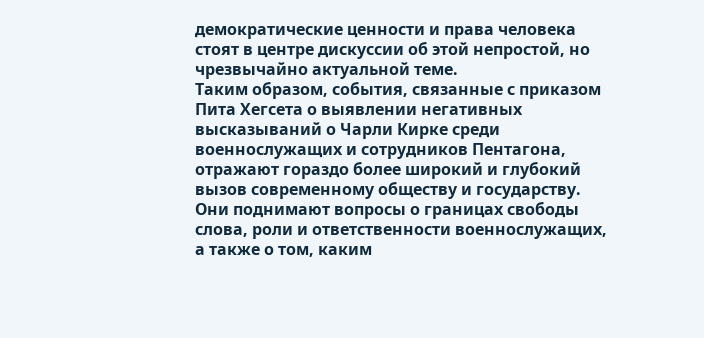демократические ценности и права человека стоят в центре дискуссии об этой непростой, но чрезвычайно актуальной теме.
Таким образом, события, связанные с приказом Пита Хегсета о выявлении негативных высказываний о Чарли Кирке среди военнослужащих и сотрудников Пентагона, отражают гораздо более широкий и глубокий вызов современному обществу и государству. Они поднимают вопросы о границах свободы слова, роли и ответственности военнослужащих, а также о том, каким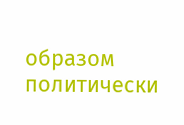образом политически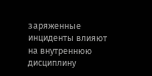заряженные инциденты влияют на внутреннюю дисциплину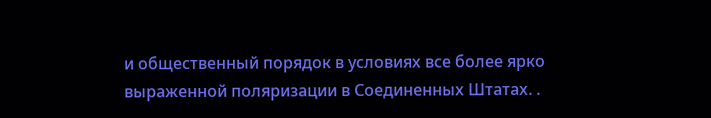и общественный порядок в условиях все более ярко выраженной поляризации в Соединенных Штатах. .